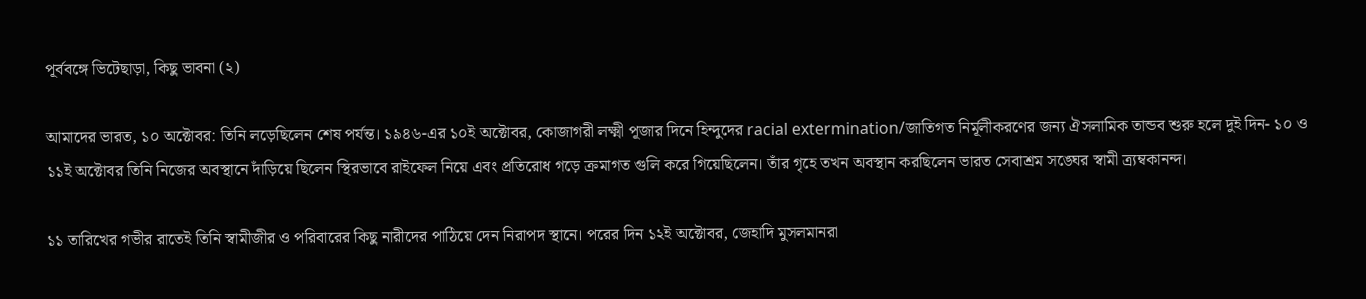পূর্ববঙ্গে ভিটেছাড়া, কিছু ভাবনা (২)

আমাদের ভারত, ১০ অক্টোবর: তিনি লড়েছিলেন শেষ পর্যন্ত। ১৯৪৬-এর ১০ই অক্টোবর, কোজাগরী লক্ষ্মী পূজার দিনে হিন্দুদের racial extermination/জাতিগত নির্মূলীকরণের জন্য ঐসলামিক তান্ডব শুরু হলে দুই দিন- ১০ ও ১১ই অক্টোবর তিনি নিজের অবস্থানে দাঁড়িয়ে ছিলেন স্থিরভাবে রাইফেল নিয়ে এবং প্রতিরোধ গড়ে ক্রমাগত গুলি করে গিয়েছিলেন। তাঁর গৃহে তখন অবস্থান করছিলেন ভারত সেবাশ্রম সঙ্ঘের স্বামী ত্র্যম্বকানন্দ।

১১ তারিখের গভীর রাতেই তিনি স্বামীজীর ও পরিবারের কিছু নারীদের পাঠিয়ে দেন নিরাপদ স্থানে। পরের দিন ১২ই অক্টোবর, জেহাদি মুসলমানরা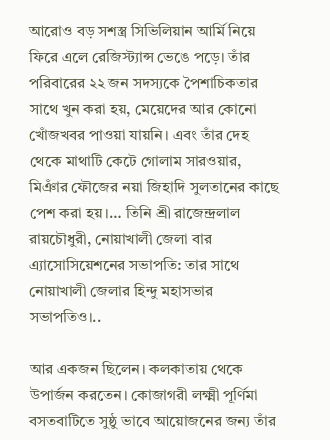আরোও বড় সশস্ত্র সিভিলিয়ান আর্মি নিয়ে ফিরে এলে রেজিস্ট্যান্স ভেঙে পড়ে। তাঁর পরিবারের ২২ জন সদস্যকে পৈশাচিকতার সাথে খুন করা হয়, মেয়েদের আর কোনো খোঁজখবর পাওয়া যায়নি। এবং তাঁর দেহ থেকে মাথাটি কেটে গোলাম সারওয়ার, মিঞাঁর ফৌজের নয়া জিহাদি সুলতানের কাছে পেশ করা হয়।… তিনি শ্রী রাজেন্দ্রলাল রায়চৌধুরী, নোয়াখালী জেলা বার এ্যাসোসিয়েশনের সভাপতি: তার সাথে নোয়াখালী জেলার হিন্দু মহাসভার সভাপতিও।..

আর একজন ছিলেন। কলকাতায় থেকে উপার্জন করতেন। কোজাগরী লক্ষ্মী পূর্ণিমা বসতবাটিতে সুষ্ঠু ভাবে আয়োজনের জন্য তাঁর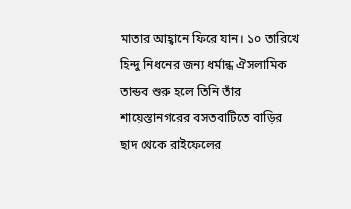মাতার আহ্বানে ফিরে যান। ১০ তারিখে হিন্দু নিধনের জন্য ধর্মান্ধ ঐসলামিক তান্ডব শুরু হলে তিনি তাঁর শায়েস্তানগরের বসতবাটিতে বাড়ির ছাদ থেকে রাইফেলের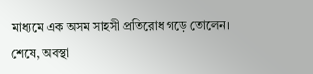মাধ্যমে এক অসম সাহসী প্রতিরোধ গড়ে তোলেন। শেষে, অবস্থা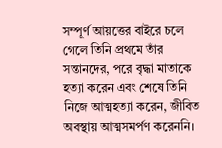সম্পূর্ণ আয়ত্তের বাইরে চলে গেলে তিনি প্রথমে তাঁর সন্তানদের, পরে বৃদ্ধা মাতাকে হত্যা করেন এবং শেষে তিনি নিজে আত্মহত্যা করেন, জীবিত অবস্থায় আত্মসমর্পণ করেননি।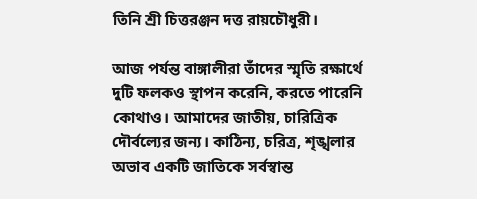তিনি শ্রী চিত্তরঞ্জন দত্ত রায়চৌধুরী।

আজ পর্যন্ত বাঙ্গালীরা তাঁদের স্মৃতি রক্ষার্থে দুটি ফলকও স্থাপন করেনি, করতে পারেনি কোথাও। আমাদের জাতীয়, চারিত্রিক দৌর্বল্যের জন্য। কাঠিন্য, চরিত্র, শৃঙ্খলার অভাব একটি জাতিকে সর্বস্বান্ত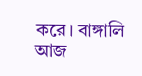করে। বাঙ্গালি আজ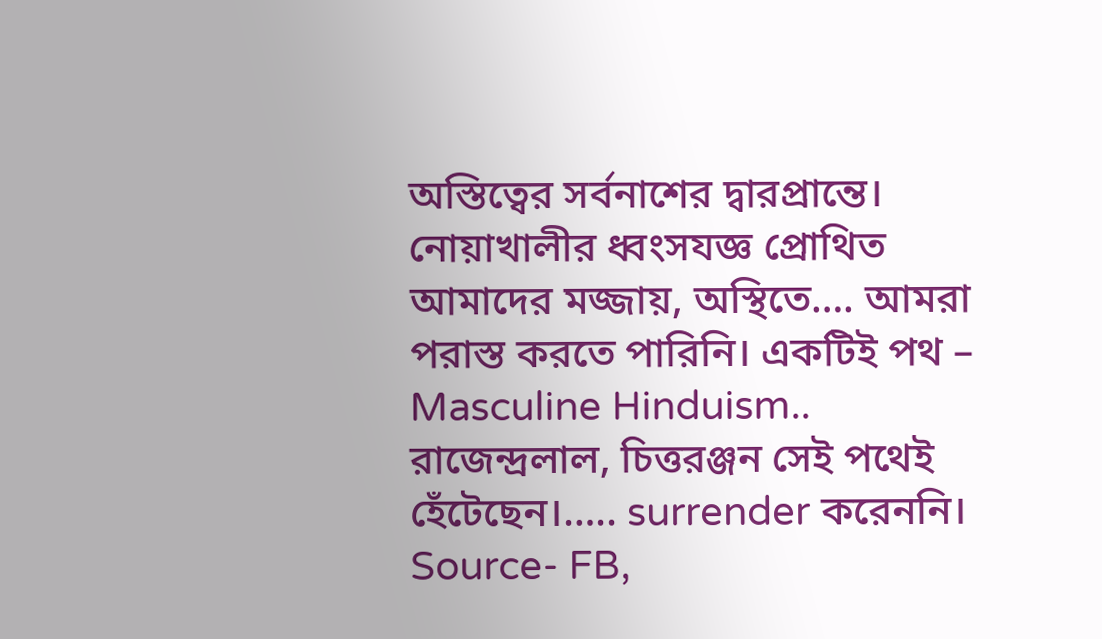অস্তিত্বের সর্বনাশের দ্বারপ্রান্তে। নোয়াখালীর ধ্বংসযজ্ঞ প্রোথিত আমাদের মজ্জায়, অস্থিতে…. আমরা পরাস্ত করতে পারিনি। একটিই পথ – Masculine Hinduism.. রাজেন্দ্রলাল, চিত্তরঞ্জন সেই পথেই হেঁটেছেন।….. surrender করেননি।
Source- FB,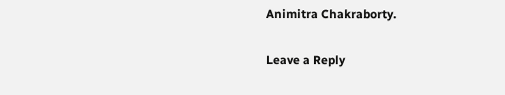Animitra Chakraborty.

Leave a Reply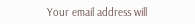Your email address will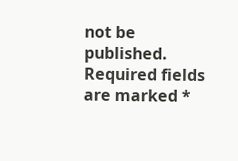not be published. Required fields are marked *